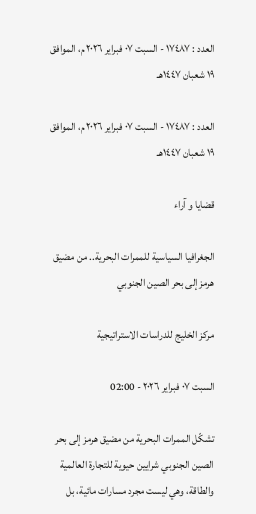العدد : ١٧٤٨٧ - السبت ٠٧ فبراير ٢٠٢٦ م، الموافق ١٩ شعبان ١٤٤٧هـ

العدد : ١٧٤٨٧ - السبت ٠٧ فبراير ٢٠٢٦ م، الموافق ١٩ شعبان ١٤٤٧هـ

قضايا و آراء

الجغرافيا السياسية للممرات البحرية.. من مضيق هرمز إلى بحر الصين الجنوبي

مركز الخليج للدراسات الاستراتيجية

السبت ٠٧ فبراير ٢٠٢٦ - 02:00

تشكّل الممرات البحرية من مضيق هرمز إلى بحر الصين الجنوبي شرايين حيوية للتجارة العالمية والطاقة، وهي ليست مجرد مسارات مائية، بل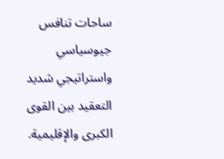ساحات تنافس جيوسياسي واستراتيجي شديد التعقيد بين القوى الكبرى والإقليمية.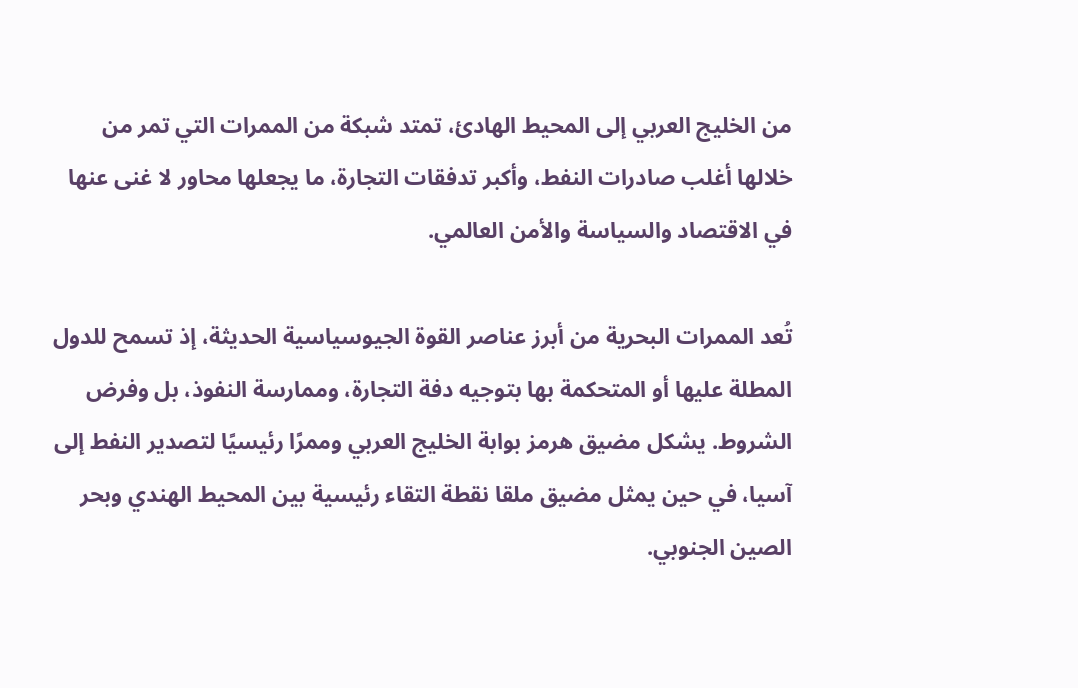من الخليج العربي إلى المحيط الهادئ، تمتد شبكة من الممرات التي تمر من خلالها أغلب صادرات النفط، وأكبر تدفقات التجارة، ما يجعلها محاور لا غنى عنها في الاقتصاد والسياسة والأمن العالمي.

تُعد الممرات البحرية من أبرز عناصر القوة الجيوسياسية الحديثة، إذ تسمح للدول المطلة عليها أو المتحكمة بها بتوجيه دفة التجارة، وممارسة النفوذ، بل وفرض الشروط. يشكل مضيق هرمز بوابة الخليج العربي وممرًا رئيسيًا لتصدير النفط إلى آسيا، في حين يمثل مضيق ملقا نقطة التقاء رئيسية بين المحيط الهندي وبحر الصين الجنوبي.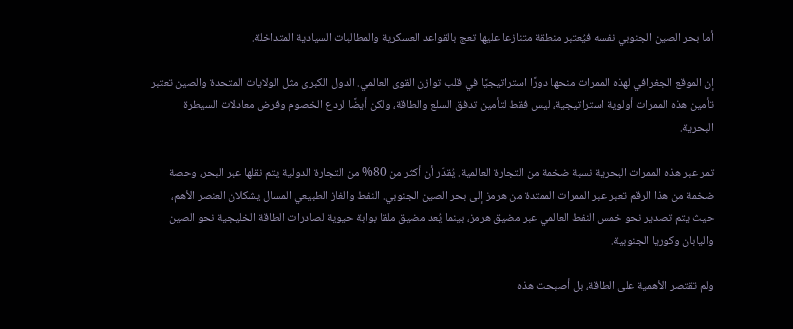أما بحر الصين الجنوبي نفسه فيُعتبر منطقة متنازعا عليها تعج بالقواعد العسكرية والمطالبات السيادية المتداخلة.

إن الموقع الجغرافي لهذه الممرات منحها دورًا استراتيجيًا في قلب توازن القوى العالمي. الدول الكبرى مثل الولايات المتحدة والصين تعتبر تأمين هذه الممرات أولوية استراتيجية، ليس فقط لتأمين تدفق السلع والطاقة، ولكن أيضًا لردع الخصوم وفرض معادلات السيطرة البحرية.

تمر عبر هذه الممرات البحرية نسبة ضخمة من التجارة العالمية. يُقدّر أن أكثر من 80% من التجارة الدولية يتم نقلها عبر البحر، وحصة ضخمة من هذا الرقم تعبر عبر الممرات الممتدة من هرمز إلى بحر الصين الجنوبي. النفط والغاز الطبيعي المسال يشكلان العنصر الأهم، حيث يتم تصدير نحو خمس النفط العالمي عبر مضيق هرمز، بينما يُعد مضيق ملقا بوابة حيوية لصادرات الطاقة الخليجية نحو الصين واليابان وكوريا الجنوبية.

ولم تقتصر الأهمية على الطاقة، بل أصبحت هذه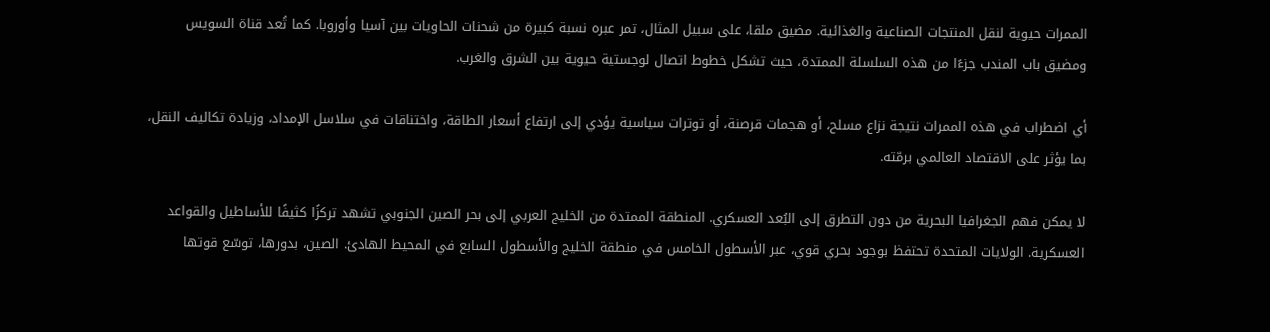الممرات حيوية لنقل المنتجات الصناعية والغذائية. مضيق ملقا، على سبيل المثال، تمر عبره نسبة كبيرة من شحنات الحاويات بين آسيا وأوروبا. كما تُعد قناة السويس ومضيق باب المندب جزءًا من هذه السلسلة الممتدة، حيث تشكل خطوط اتصال لوجستية حيوية بين الشرق والغرب.

أي اضطراب في هذه الممرات نتيجة نزاع مسلح، أو هجمات قرصنة، أو توترات سياسية يؤدي إلى ارتفاع أسعار الطاقة، واختناقات في سلاسل الإمداد، وزيادة تكاليف النقل، بما يؤثر على الاقتصاد العالمي برمّته.

لا يمكن فهم الجغرافيا البحرية من دون التطرق إلى البُعد العسكري. المنطقة الممتدة من الخليج العربي إلى بحر الصين الجنوبي تشهد تركزًا كثيفًا للأساطيل والقواعد العسكرية. الولايات المتحدة تحتفظ بوجود بحري قوي، عبر الأسطول الخامس في منطقة الخليج والأسطول السابع في المحيط الهادئ. الصين، بدورها، توسّع قوتها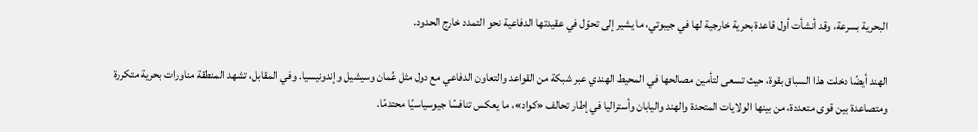البحرية بسرعة، وقد أنشأت أول قاعدة بحرية خارجية لها في جيبوتي، ما يشير إلى تحوّل في عقيدتها الدفاعية نحو التمدد خارج الحدود.

الهند أيضًا دخلت هذا السباق بقوة، حيث تسعى لتأمين مصالحها في المحيط الهندي عبر شبكة من القواعد والتعاون الدفاعي مع دول مثل عُمان وسيشيل وإندونيسيا. وفي المقابل، تشهد المنطقة مناورات بحرية متكررة ومتصاعدة بين قوى متعددة، من بينها الولايات المتحدة والهند واليابان وأستراليا في إطار تحالف «كواد»، ما يعكس تنافسًا جيوسياسيًا محتدمًا.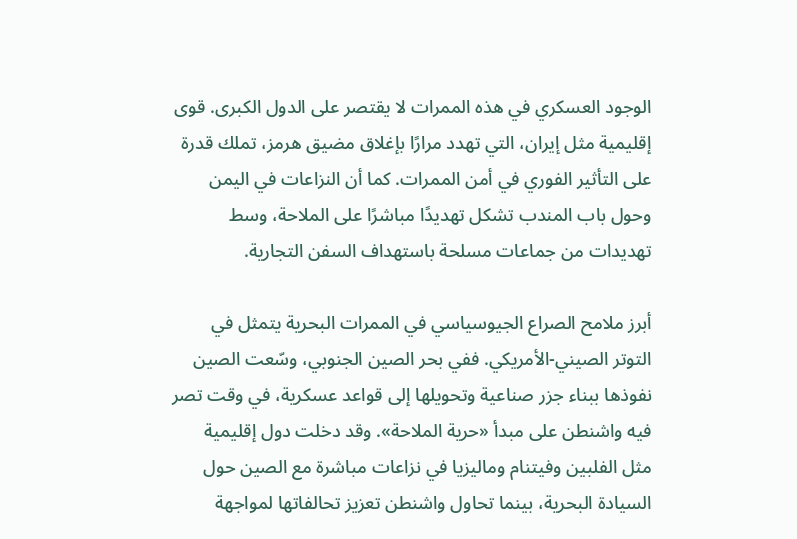الوجود العسكري في هذه الممرات لا يقتصر على الدول الكبرى. قوى إقليمية مثل إيران، التي تهدد مرارًا بإغلاق مضيق هرمز، تملك قدرة على التأثير الفوري في أمن الممرات. كما أن النزاعات في اليمن وحول باب المندب تشكل تهديدًا مباشرًا على الملاحة، وسط تهديدات من جماعات مسلحة باستهداف السفن التجارية.

أبرز ملامح الصراع الجيوسياسي في الممرات البحرية يتمثل في التوتر الصيني-الأمريكي. ففي بحر الصين الجنوبي، وسّعت الصين نفوذها ببناء جزر صناعية وتحويلها إلى قواعد عسكرية، في وقت تصر فيه واشنطن على مبدأ «حرية الملاحة». وقد دخلت دول إقليمية مثل الفلبين وفيتنام وماليزيا في نزاعات مباشرة مع الصين حول السيادة البحرية، بينما تحاول واشنطن تعزيز تحالفاتها لمواجهة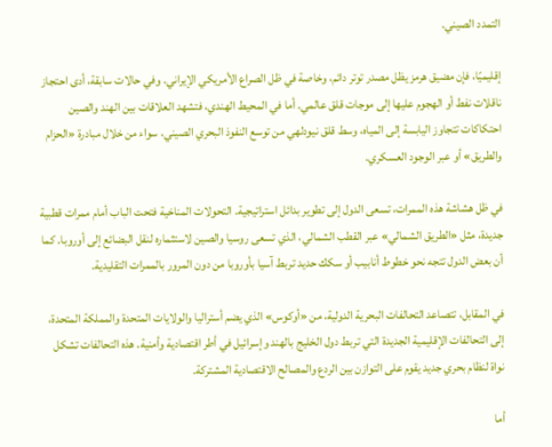التمدد الصيني.

إقليميًا، فإن مضيق هرمز يظل مصدر توتر دائم، وخاصة في ظل الصراع الأمريكي الإيراني. وفي حالات سابقة، أدى احتجاز ناقلات نفط أو الهجوم عليها إلى موجات قلق عالمي. أما في المحيط الهندي، فتشهد العلاقات بين الهند والصين احتكاكات تتجاوز اليابسة إلى المياه، وسط قلق نيودلهي من توسع النفوذ البحري الصيني، سواء من خلال مبادرة «الحزام والطريق» أو عبر الوجود العسكري.

في ظل هشاشة هذه الممرات، تسعى الدول إلى تطوير بدائل استراتيجية. التحولات المناخية فتحت الباب أمام ممرات قطبية جديدة، مثل «الطريق الشمالي» عبر القطب الشمالي، الذي تسعى روسيا والصين لاستثماره لنقل البضائع إلى أوروبا. كما أن بعض الدول تتجه نحو خطوط أنابيب أو سكك حديد تربط آسيا بأوروبا من دون المرور بالممرات التقليدية.

في المقابل، تتصاعد التحالفات البحرية الدولية، من «أوكوس» الذي يضم أستراليا والولايات المتحدة والمملكة المتحدة، إلى التحالفات الإقليمية الجديدة التي تربط دول الخليج بالهند وإسرائيل في أطر اقتصادية وأمنية. هذه التحالفات تشكل نواة لنظام بحري جديد يقوم على التوازن بين الردع والمصالح الاقتصادية المشتركة.

أما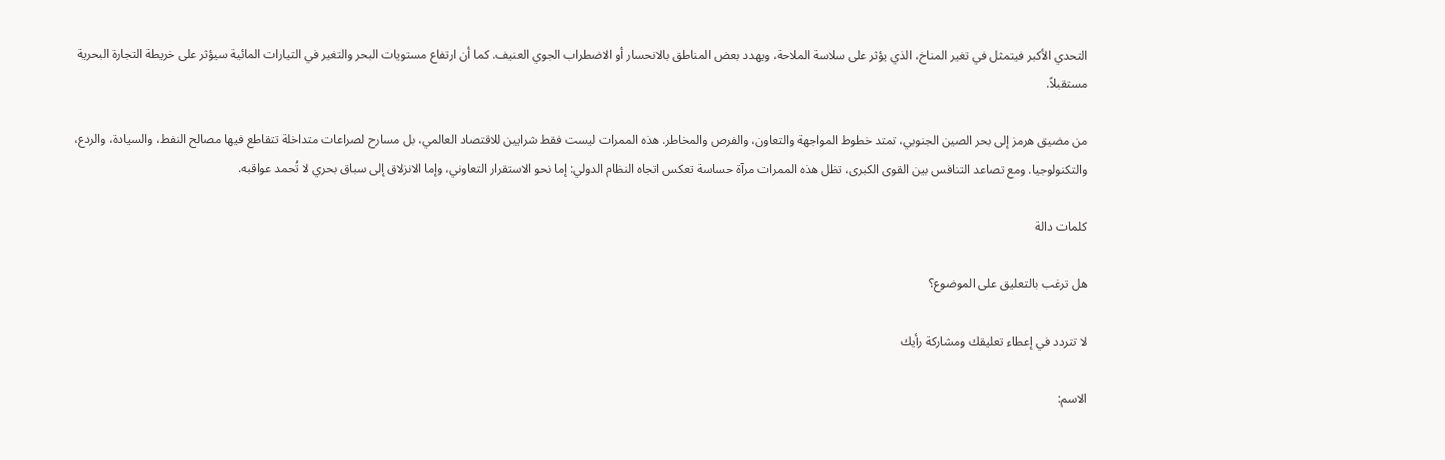التحدي الأكبر فيتمثل في تغير المناخ، الذي يؤثر على سلاسة الملاحة، ويهدد بعض المناطق بالانحسار أو الاضطراب الجوي العنيف. كما أن ارتفاع مستويات البحر والتغير في التيارات المائية سيؤثر على خريطة التجارة البحرية مستقبلاً.

من مضيق هرمز إلى بحر الصين الجنوبي، تمتد خطوط المواجهة والتعاون، والفرص والمخاطر. هذه الممرات ليست فقط شرايين للاقتصاد العالمي، بل مسارح لصراعات متداخلة تتقاطع فيها مصالح النفط، والسيادة، والردع، والتكنولوجيا. ومع تصاعد التنافس بين القوى الكبرى، تظل هذه الممرات مرآة حساسة تعكس اتجاه النظام الدولي: إما نحو الاستقرار التعاوني، وإما الانزلاق إلى سباق بحري لا تُحمد عواقبه.

كلمات دالة

هل ترغب بالتعليق على الموضوع؟

لا تتردد في إعطاء تعليقك ومشاركة رأيك

الاسم: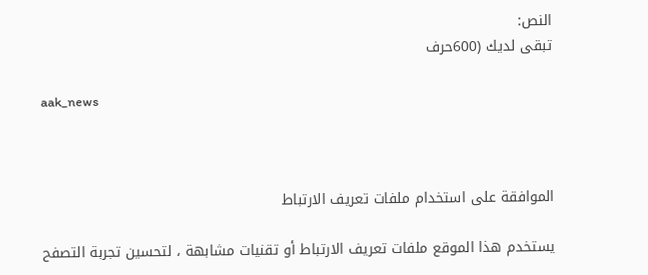النص:
تبقى لديك (600حرف

aak_news



الموافقة على استخدام ملفات تعريف الارتباط

يستخدم هذا الموقع ملفات تعريف الارتباط أو تقنيات مشابهة ، لتحسين تجربة التصفح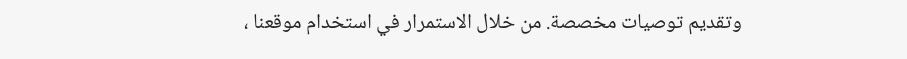وتقديم توصيات مخصصة. من خلال الاستمرار في استخدام موقعنا ،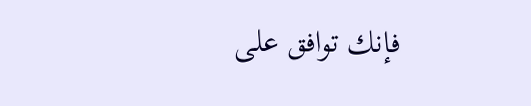فإنك توافق على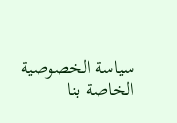سياسة الخصوصية الخاصة بنا